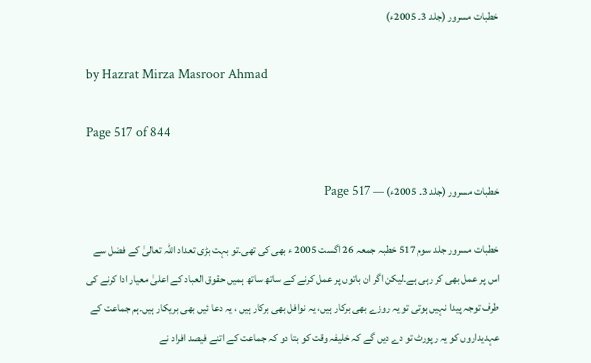خطبات مسرور (جلد 3۔ 2005ء)

by Hazrat Mirza Masroor Ahmad

Page 517 of 844

خطبات مسرور (جلد 3۔ 2005ء) — Page 517

خطبات مسرور جلد سوم 517 خطبہ جمعہ 26 اگست 2005 ء بھی کی تھی۔تو بہت بڑی تعداد اللہ تعالیٰ کے فضل سے اس پر عمل بھی کر رہی ہے۔لیکن اگر ان باتوں پر عمل کرنے کے ساتھ ساتھ ہمیں حقوق العباد کے اعلیٰ معیار ادا کرنے کی طرف توجہ پیدا نہیں ہوتی تو یہ روزے بھی برکار ہیں، یہ نوافل بھی برکار ہیں ، یہ دعا ئیں بھی بریکار ہیں۔ہم جماعت کے عہدیداروں کو یہ رپورٹ تو دے دیں گے کہ خلیفہ وقت کو بتا دو کہ جماعت کے اتنے فیصد افراد نے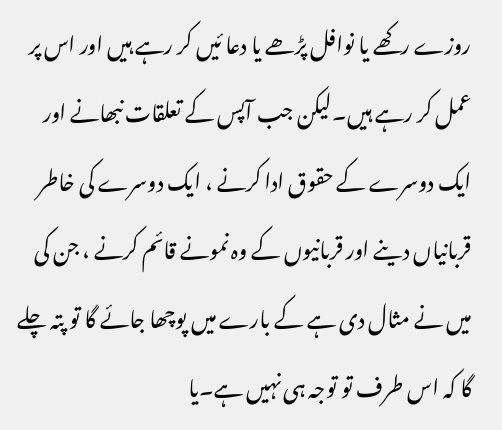روزے رکھے یا نوافل پڑھے یا دعا ئیں کر رہے ہیں اور اس پر عمل کر رہے ہیں۔لیکن جب آپس کے تعلقات نبھانے اور ایک دوسرے کے حقوق ادا کرنے ، ایک دوسرے کی خاطر قربانیاں دینے اور قربانیوں کے وہ نمونے قائم کرنے ، جن کی میں نے مثال دی ہے کے بارے میں پوچھا جائے گا تو پتہ چلے گا کہ اس طرف تو توجہ ہی نہیں ہے۔یا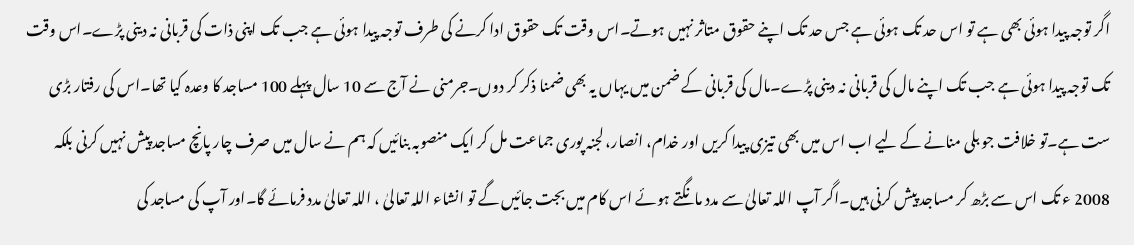اگر توجہ پیدا ہوئی بھی ہے تو اس حد تک ہوئی ہے جس حد تک اپنے حقوق متاثر نہیں ہوتے۔اس وقت تک حقوق ادا کرنے کی طرف توجہ پیدا ہوئی ہے جب تک اپنی ذات کی قربانی نہ دینی پڑے۔اس وقت تک توجہ پیدا ہوئی ہے جب تک اپنے مال کی قربانی نہ دینی پڑے۔مال کی قربانی کے ضمن میں یہاں یہ بھی ضمنا ذکر کر دوں۔جرمنی نے آج سے 10 سال پہلے 100 مساجد کا وعدہ کیا تھا۔اس کی رفتار بڑی ست ہے۔تو خلافت جو بلی منانے کے لیے اب اس میں بھی تیزی پیدا کریں اور خدام، انصار، لجنہ پوری جماعت مل کر ایک منصوبہ بنائیں کہ ہم نے سال میں صرف چار پانچ مساجد پیش نہیں کرنی بلکہ 2008 ء تک اس سے بڑھ کر مساجد پیش کرنی ہیں۔اگر آپ اللہ تعالیٰ سے مدد مانگتے ہوئے اس کام میں بجت جائیں گے تو انشاء اللہ تعالیٰ ، اللہ تعالیٰ مدد فرمائے گا۔اور آپ کی مساجد کی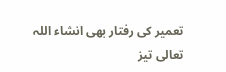تعمیر کی رفتار بھی انشاء اللہ تعالی تیز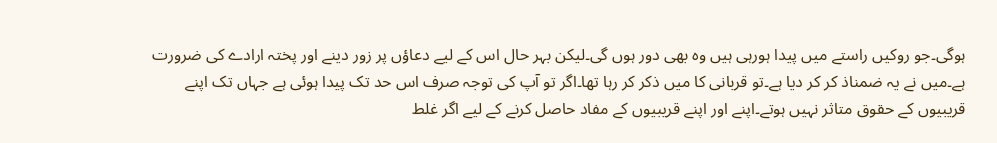ہوگی۔جو روکیں راستے میں پیدا ہورہی ہیں وہ بھی دور ہوں گی۔لیکن بہر حال اس کے لیے دعاؤں پر زور دینے اور پختہ ارادے کی ضرورت ہے۔میں نے یہ ضمناذ کر کر دیا ہے۔تو قربانی کا میں ذکر کر رہا تھا۔اگر تو آپ کی توجہ صرف اس حد تک پیدا ہوئی ہے جہاں تک اپنے قریبیوں کے حقوق متاثر نہیں ہوتے۔اپنے اور اپنے قریبیوں کے مفاد حاصل کرنے کے لیے اگر غلط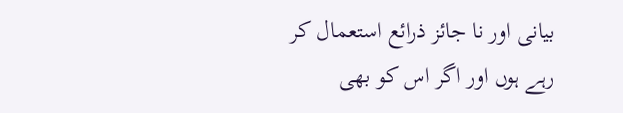بیانی اور نا جائز ذرائع استعمال کر رہے ہوں اور اگر اس کو بھی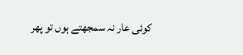کوئی عار نہ سمجھتے ہوں تو پھر